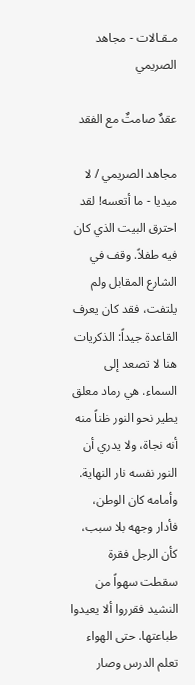مـقـالات - مجاهد الصريمي

عقدٌ صامتٌ مع الفقد

مجاهد الصريمي / لا ميديا - ما أتعسه! لقد احترق البيت الذي كان فيه طفلاً. وقف في الشارع المقابل ولم يلتفت، فقد كان يعرف القاعدة جيداً: الذكريات هنا لا تصعد إلى السماء. هي رماد معلق يطير نحو النور ظناً منه أنه نجاة، ولا يدري أن النور نفسه نار النهاية. وأمامه كان الوطن، فأدار وجهه بلا سبب، كأن الرجل فقرة سقطت سهواً من النشيد فقرروا ألا يعيدوا طباعتها. حتى الهواء تعلم الدرس وصار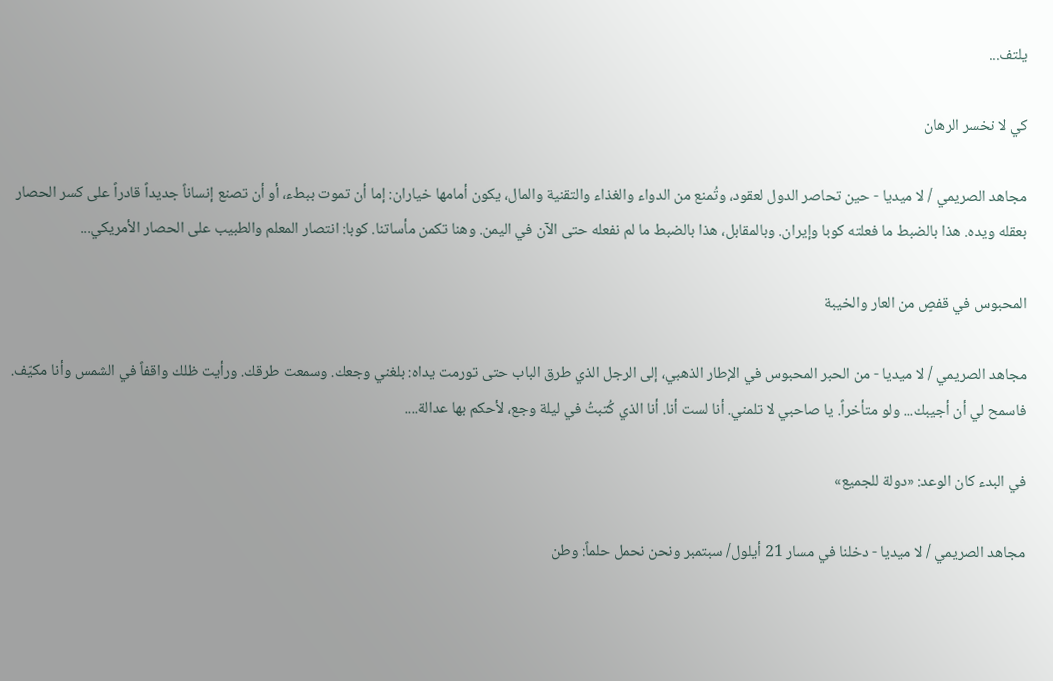يلتف...

كي لا نخسر الرهان

مجاهد الصريمي / لا ميديا - حين تحاصر الدول لعقود، وتُمنع من الدواء والغذاء والتقنية والمال، يكون أمامها خياران: إما أن تموت ببطء، أو أن تصنع إنساناً جديداً قادراً على كسر الحصار بعقله ويده. هذا بالضبط ما فعلته كوبا وإيران. وبالمقابل، هذا بالضبط ما لم نفعله حتى الآن في اليمن. وهنا تكمن مأساتنا. كوبا: انتصار المعلم والطبيب على الحصار الأمريكي...

المحبوس في قفصٍ من العار والخيبة

مجاهد الصريمي / لا ميديا - من الحبر المحبوس في الإطار الذهبي، إلى الرجل الذي طرق الباب حتى تورمت يداه: بلغني وجعك. وسمعت طرقك. ورأيت ظلك واقفاً في الشمس وأنا مكيّف. فاسمح لي أن أجيبك... ولو متأخراً. يا صاحبي لا تلمني. أنا لست أنا. أنا الذي كُتبتُ في ليلة وجع، لأحكم بها عدالة....

في البدء كان الوعد: «دولة للجميع»

مجاهد الصريمي / لا ميديا - دخلنا في مسار 21 أيلول/ سبتمبر ونحن نحمل حلماً: وطن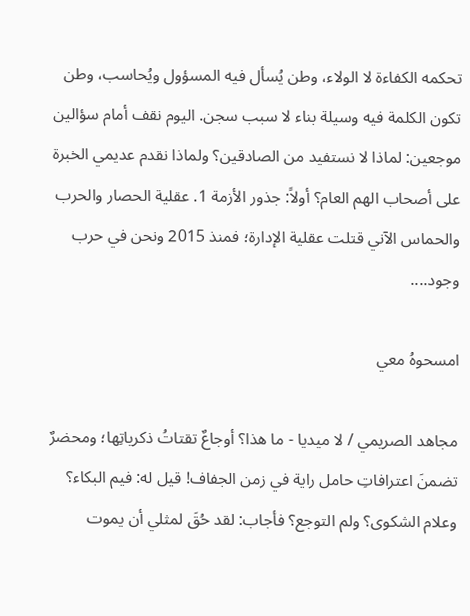تحكمه الكفاءة لا الولاء، وطن يُسأل فيه المسؤول ويُحاسب، وطن تكون الكلمة فيه وسيلة بناء لا سبب سجن. اليوم نقف أمام سؤالين موجعين: لماذا لا نستفيد من الصادقين؟ ولماذا نقدم عديمي الخبرة على أصحاب الهم العام؟ أولاً: جذور الأزمة 1. عقلية الحصار والحرب والحماس الآني قتلت عقلية الإدارة؛ فمنذ 2015 ونحن في حرب وجود....

امسحوهُ معي

مجاهد الصريمي / لا ميديا - ما هذا؟ أوجاعٌ تقتاتُ ذكرياتِها؛ ومحضرٌ تضمنَ اعترافاتِ حامل راية في زمن الجفاف! قيل له: فيم البكاء؟ وعلام الشكوى؟ ولم التوجع؟ فأجاب: لقد حُقَ لمثلي أن يموت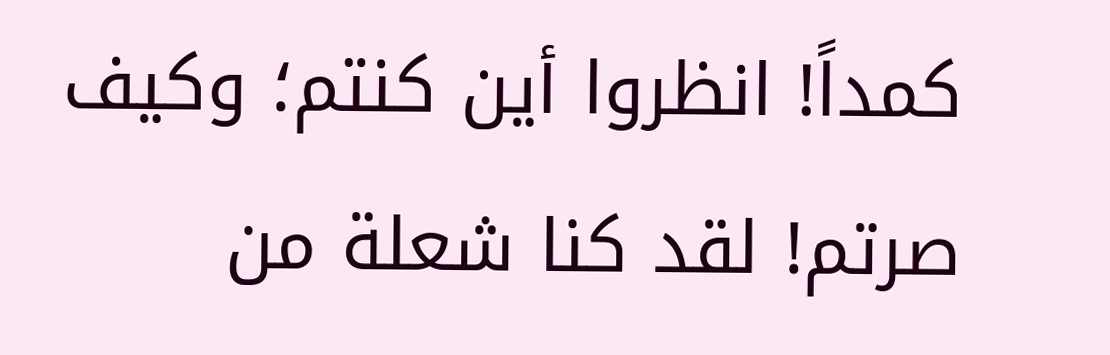كمداً! انظروا أين كنتم؛ وكيف صرتم! لقد كنا شعلة من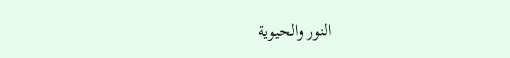النور والحيوية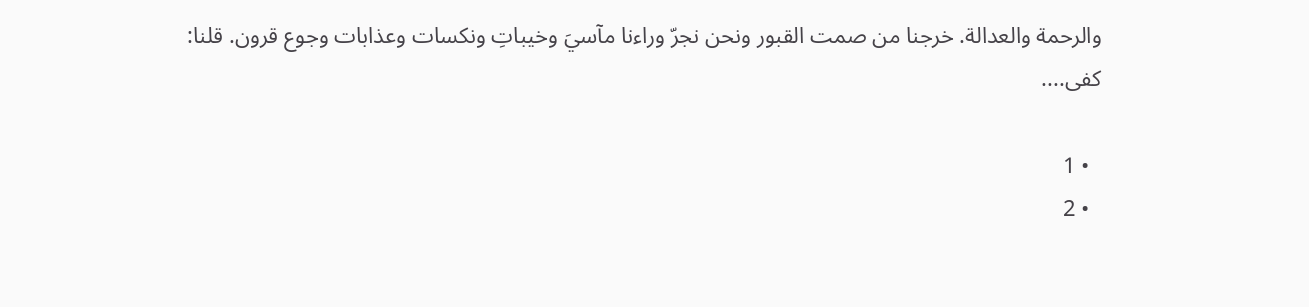والرحمة والعدالة. خرجنا من صمت القبور ونحن نجرّ وراءنا مآسيَ وخيباتِ ونكسات وعذابات وجوع قرون. قلنا: كفى....

  • 1
  • 2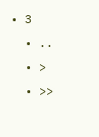• 3
  • ..
  • >
  • >>